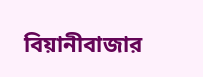বিয়ানীবাজার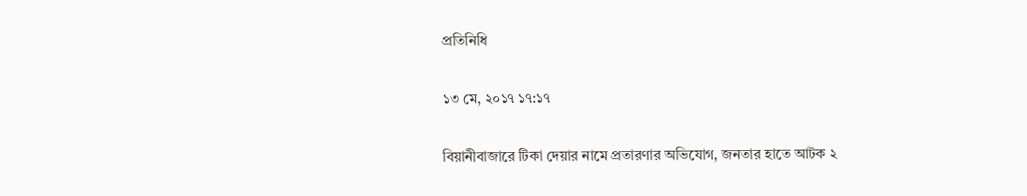প্রতিনিধি

১৩ মে, ২০১৭ ১৭:১৭

বিয়ানীবাজারে টিকা দেয়ার নামে প্রতারণার অভিযোগ, জনতার হাতে আটক ২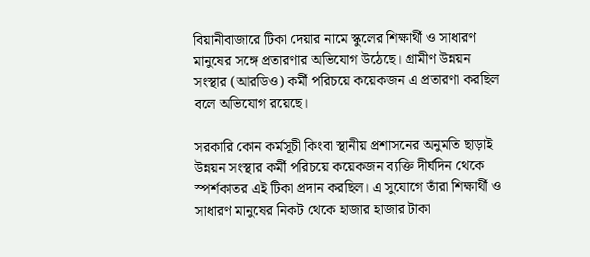বিয়ানীবাজারে টিকা দেয়ার নামে স্কুলের শিক্ষার্থী ও সাধারণ মানুষের সঙ্গে প্রতারণার অভিযোগ উঠেছে। গ্রামীণ উন্নয়ন সংস্থার (আরডিও) কর্মী পরিচয়ে কয়েকজন এ প্রতারণা করছিল বলে অভিযোগ রয়েছে।

সরকারি কোন কর্মসূচী কিংবা স্থানীয় প্রশাসনের অনুমতি ছাড়াই উন্নয়ন সংস্থার কর্মী পরিচয়ে কয়েকজন ব্যক্তি দীর্ঘদিন থেকে স্পর্শকাতর এই টিকা প্রদান করছিল। এ সুযোগে তাঁরা শিক্ষার্থী ও সাধারণ মানুষের নিকট থেকে হাজার হাজার টাকা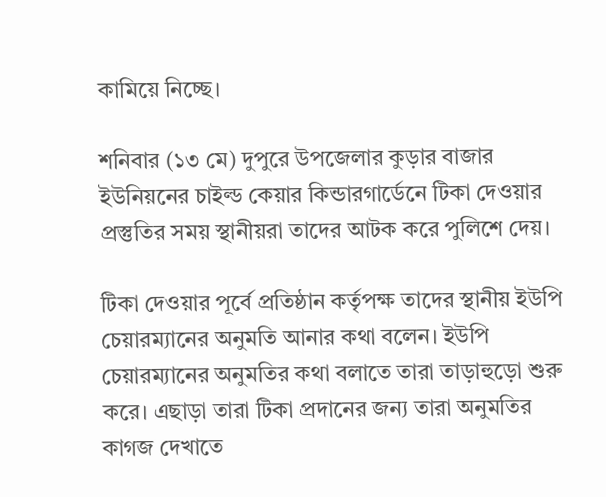কামিয়ে নিচ্ছে।

শনিবার (১৩ মে) দুপুরে উপজেলার কুড়ার বাজার ইউনিয়নের চাইল্ড কেয়ার কিন্ডারগার্ডেনে টিকা দেওয়ার প্রস্তুতির সময় স্থানীয়রা তাদের আটক করে পুলিশে দেয়।

টিকা দেওয়ার পূর্বে প্রতিষ্ঠান কর্তৃপক্ষ তাদের স্থানীয় ইউপি চেয়ারম্যানের অনুমতি আনার কথা বলেন। ইউপি চেয়ারম্যানের অনুমতির কথা বলাতে তারা তাড়াহুড়ো শুরু করে। এছাড়া তারা টিকা প্রদানের জন্য তারা অনুমতির কাগজ দেখাতে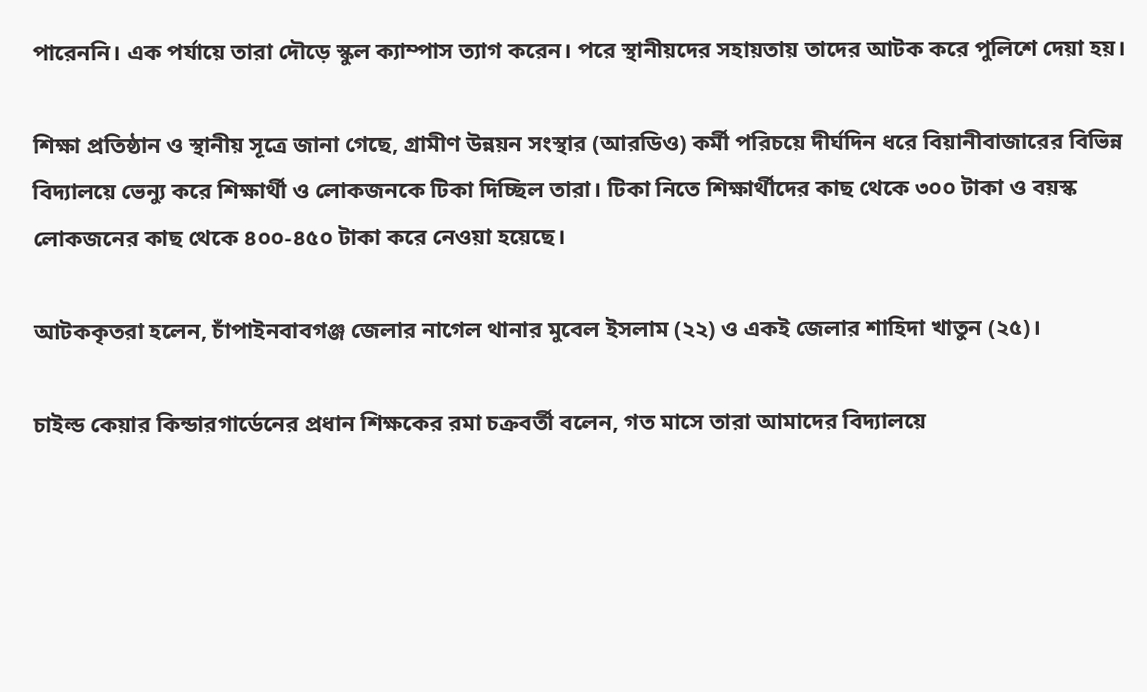পারেননি। এক পর্যায়ে তারা দৌড়ে স্কুল ক্যাম্পাস ত্যাগ করেন। পরে স্থানীয়দের সহায়তায় তাদের আটক করে পুলিশে দেয়া হয়।

শিক্ষা প্রতিষ্ঠান ও স্থানীয় সূত্রে জানা গেছে, গ্রামীণ উন্নয়ন সংস্থার (আরডিও) কর্মী পরিচয়ে দীর্ঘদিন ধরে বিয়ানীবাজারের বিভিন্ন বিদ্যালয়ে ভেন্যু করে শিক্ষার্থী ও লোকজনকে টিকা দিচ্ছিল তারা। টিকা নিতে শিক্ষার্থীদের কাছ থেকে ৩০০ টাকা ও বয়স্ক লোকজনের কাছ থেকে ৪০০-৪৫০ টাকা করে নেওয়া হয়েছে।

আটককৃতরা হলেন, চাঁপাইনবাবগঞ্জ জেলার নাগেল থানার মুবেল ইসলাম (২২) ও একই জেলার শাহিদা খাতুন (২৫)।

চাইল্ড কেয়ার কিন্ডারগার্ডেনের প্রধান শিক্ষকের রমা চক্রবর্তী বলেন, গত মাসে তারা আমাদের বিদ্যালয়ে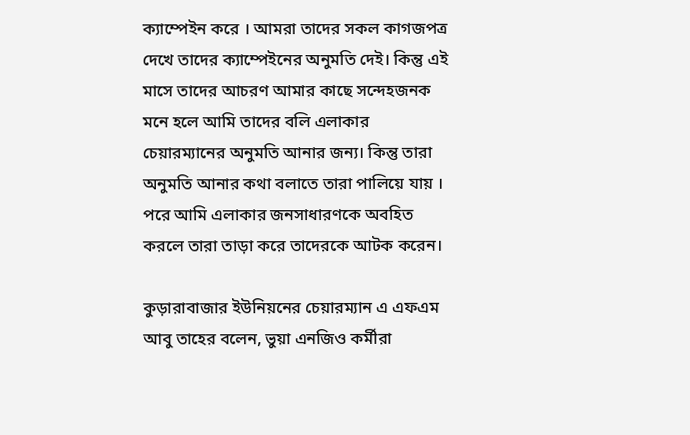ক্যাম্পেইন করে । আমরা তাদের সকল কাগজপত্র দেখে তাদের ক্যাম্পেইনের অনুমতি দেই। কিন্তু এই মাসে তাদের আচরণ আমার কাছে সন্দেহজনক মনে হলে আমি তাদের বলি এলাকার চেয়ারম্যানের অনুমতি আনার জন্য। কিন্তু তারা অনুমতি আনার কথা বলাতে তারা পালিয়ে যায় । পরে আমি এলাকার জনসাধারণকে অবহিত করলে তারা তাড়া করে তাদেরকে আটক করেন।

কুড়ারাবাজার ইউনিয়নের চেয়ারম্যান এ এফএম আবু তাহের বলেন, ভুয়া এনজিও কর্মীরা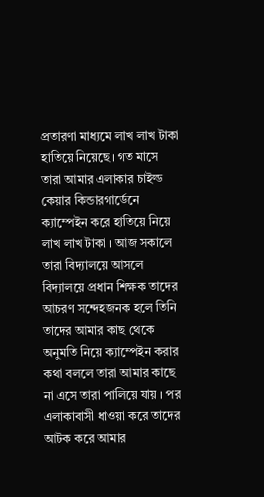প্রতারণা মাধ্যমে লাখ লাখ টাকা হাতিয়ে নিয়েছে। গত মাসে তারা আমার এলাকার চাইল্ড কেয়ার কিন্ডারগার্ডেনে ক্যাম্পেইন করে হাতিয়ে নিয়ে লাখ লাখ টাকা । আজ সকালে তারা বিদ্যালয়ে আসলে বিদ্যালয়ে প্রধান শিক্ষক তাদের আচরণ সন্দেহজনক হলে তিনি তাদের আমার কাছ থেকে অনুমতি নিয়ে ক্যাম্পেইন করার কথা বললে তারা আমার কাছে না এসে তারা পালিয়ে যায় । পর এলাকাবাসী ধাওয়া করে তাদের আটক করে আমার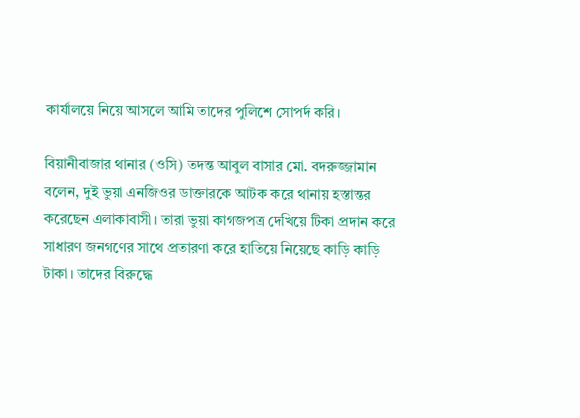কার্যালয়ে নিয়ে আসলে আমি তাদের পুলিশে সোপর্দ করি।

বিয়ানীবাজার থানার (ওসি) তদন্ত আবুল বাসার মো. বদরুজ্জামান বলেন, দুই ভুয়া এনজিওর ডাক্তারকে আটক করে থানায় হস্তান্তর করেছেন এলাকাবাসী। তারা ভুয়া কাগজপত্র দেখিয়ে টিকা প্রদান করে সাধারণ জনগণের সাথে প্রতারণা করে হাতিয়ে নিয়েছে কাড়ি কাড়ি টাকা। তাদের বিরুদ্ধে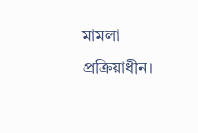মামলা প্রক্রিয়াধীন।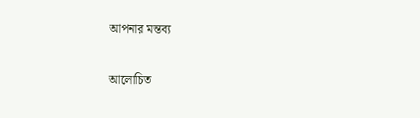আপনার মন্তব্য

আলোচিত